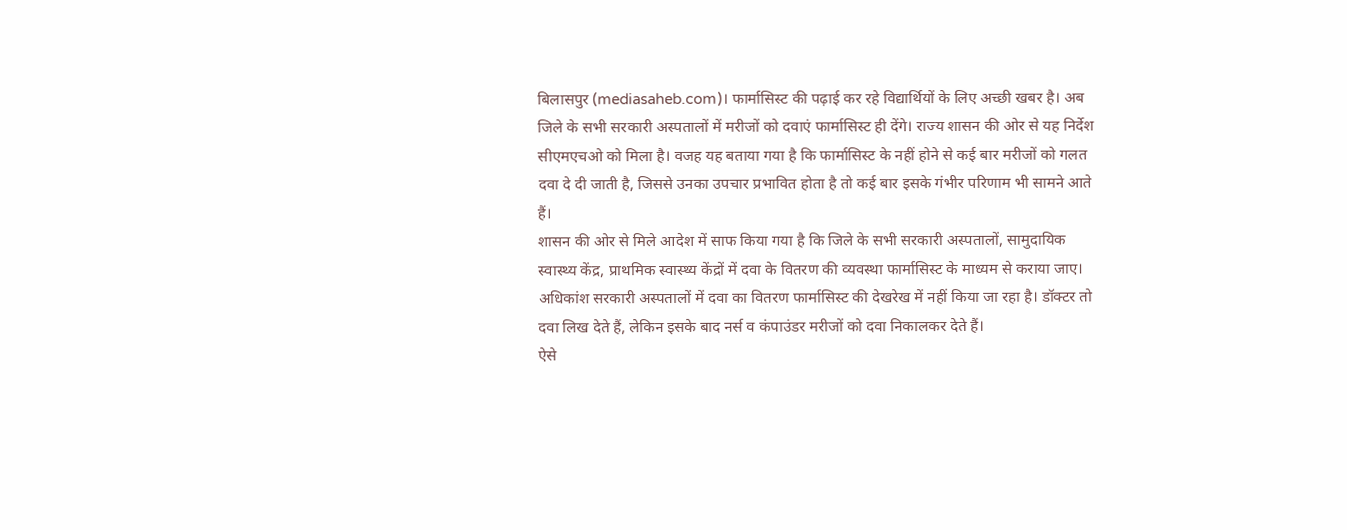बिलासपुर (mediasaheb.com)। फार्मासिस्ट की पढ़ाई कर रहे विद्यार्थियों के लिए अच्छी खबर है। अब जिले के सभी सरकारी अस्पतालों में मरीजों को दवाएं फार्मासिस्ट ही देंगे। राज्य शासन की ओर से यह निर्देश सीएमएचओ को मिला है। वजह यह बताया गया है कि फार्मासिस्ट के नहीं होने से कई बार मरीजों को गलत दवा दे दी जाती है, जिससे उनका उपचार प्रभावित होता है तो कई बार इसके गंभीर परिणाम भी सामने आते हैं।
शासन की ओर से मिले आदेश में साफ किया गया है कि जिले के सभी सरकारी अस्पतालों, सामुदायिक स्वास्थ्य केंद्र, प्राथमिक स्वास्थ्य केंद्रों में दवा के वितरण की व्यवस्था फार्मासिस्ट के माध्यम से कराया जाए। अधिकांश सरकारी अस्पतालों में दवा का वितरण फार्मासिस्ट की देखरेख में नहीं किया जा रहा है। डॉक्टर तो दवा लिख देते हैं, लेकिन इसके बाद नर्स व कंपाउंडर मरीजों को दवा निकालकर देते हैं।
ऐसे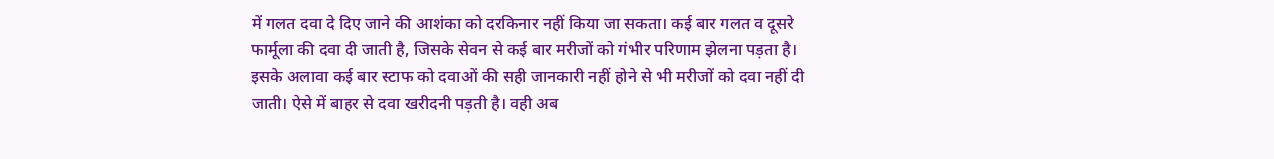में गलत दवा दे दिए जाने की आशंका को दरकिनार नहीं किया जा सकता। कई बार गलत व दूसरे फार्मूला की दवा दी जाती है, जिसके सेवन से कई बार मरीजों को गंभीर परिणाम झेलना पड़ता है। इसके अलावा कई बार स्टाफ को दवाओं की सही जानकारी नहीं होने से भी मरीजों को दवा नहीं दी जाती। ऐसे में बाहर से दवा खरीदनी पड़ती है। वही अब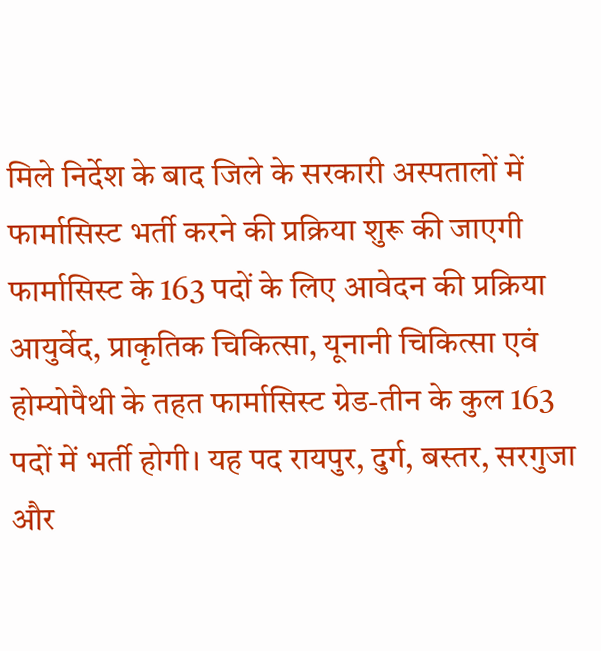मिले निर्देश के बाद जिले के सरकारी अस्पतालों में फार्मासिस्ट भर्ती करने की प्रक्रिया शुरू की जाएगी
फार्मासिस्ट के 163 पदों के लिए आवेदन की प्रक्रिया
आयुर्वेद, प्राकृतिक चिकित्सा, यूनानी चिकित्सा एवं होम्योपैथी के तहत फार्मासिस्ट ग्रेड-तीन के कुल 163 पदों में भर्ती होगी। यह पद रायपुर, दुर्ग, बस्तर, सरगुजा और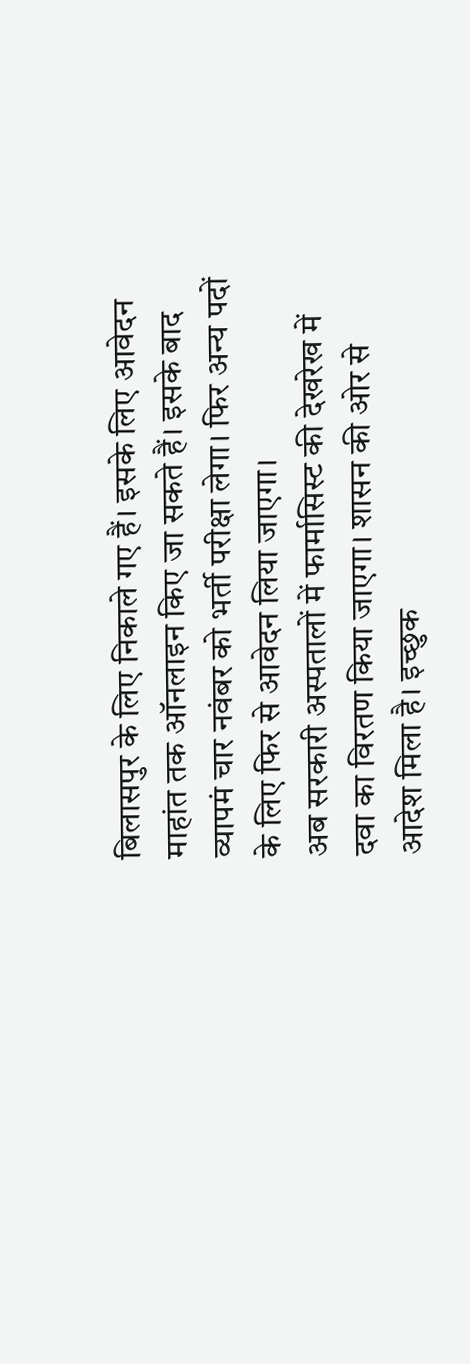बिलासपुर के लिए निकाले गए हैं। इसके लिए आवेदन माहांत तक ऑनलाइन किए जा सकते हैं। इसके बाद व्यापमं चार नवंबर को भर्ती परीक्षा लेगा। फिर अन्य पदों के लिए फिर से आवेदन लिया जाएगा।
अब सरकारी अस्पतालों में फार्मासिस्ट की देखरेख में दवा का विरतण किया जाएगा। शासन की ओर से आदेश मिला है। इच्छुक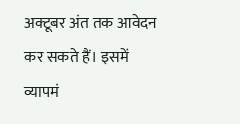अक्टूबर अंत तक आवेदन कर सकते हैं। इसमें व्यापमं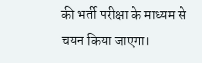की भर्ती परीक्षा के माध्यम से चयन किया जाएगा।